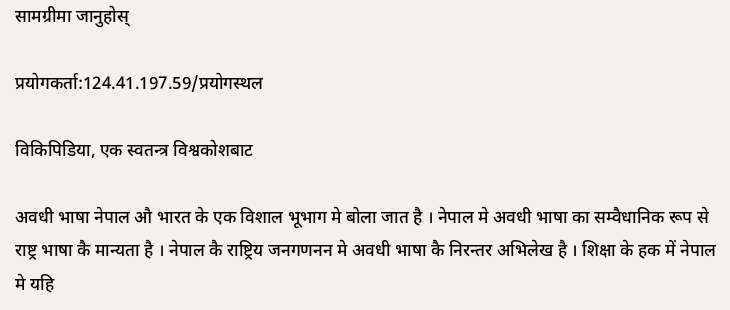सामग्रीमा जानुहोस्

प्रयोगकर्ता:124.41.197.59/प्रयोगस्थल

विकिपिडिया, एक स्वतन्त्र विश्वकोशबाट

अवधी भाषा नेपाल औ भारत के एक विशाल भूभाग मे बोला जात है । नेपाल मे अवधी भाषा का सम्वैधानिक रूप से राष्ट्र भाषा कै मान्यता है । नेपाल कै राष्ट्रिय जनगणनन मे अवधी भाषा कै निरन्तर अभिलेख है । शिक्षा के हक में नेपाल मे यहि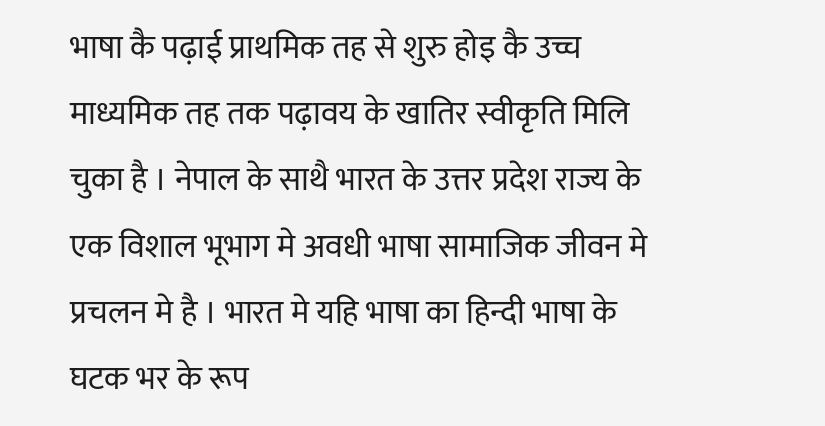भाषा कै पढ़ाई प्राथमिक तह से शुरु होइ कै उच्च माध्यमिक तह तक पढ़ावय के खातिर स्वीकृति मिलि चुका है । नेपाल के साथै भारत के उत्तर प्रदेश राज्य के एक विशाल भूभाग मे अवधी भाषा सामाजिक जीवन मे प्रचलन मे है । भारत मे यहि भाषा का हिन्दी भाषा के घटक भर के रूप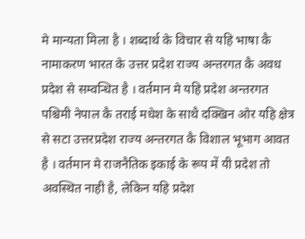मे मान्यता मिला है । शब्दार्थ के विचार से यहि भाषा कै नामाकरण भारत के उत्तर प्रदेश राज्य अन्तरगत कै अवध प्रदेश से सम्वन्धित है । वर्तमान मे यहि प्रदेश अन्तरगत पश्चिमी नेपाल कै तराई मधेश के साथै दक्खिन ओर यहि क्षेत्र से सटा उत्तरप्रदेश राज्य अन्तरगत कै विशाल भूभाग आवत है । वर्तमान मे राजनैतिक इकाई के रूप में यी प्रदेश तो अवस्थित नाही है, लेकिन यहि प्रदेश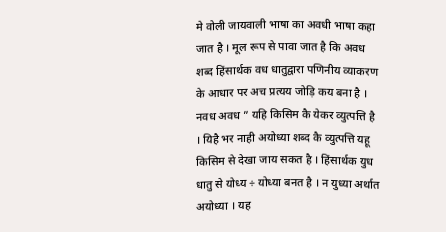मे वोली जायवाली भाषा का अवधी भाषा कहा जात है । मूल रूप से पावा जात है कि अवध शब्द हिंसार्थक वध धातुद्वारा पणिनीय व्याकरण के आधार पर अच प्रत्यय जोड़ि कय बना है । नवध अवध ” यहि किसिम कै येकर व्युत्पत्ति है । यिहै भर नाही अयोध्या शब्द कै व्युत्पत्ति यहू किसिम से देखा जाय सकत है । हिंसार्थक युध धातु से योध्य ÷ योध्या बनत है । न युध्या अर्थात अयोध्या । यह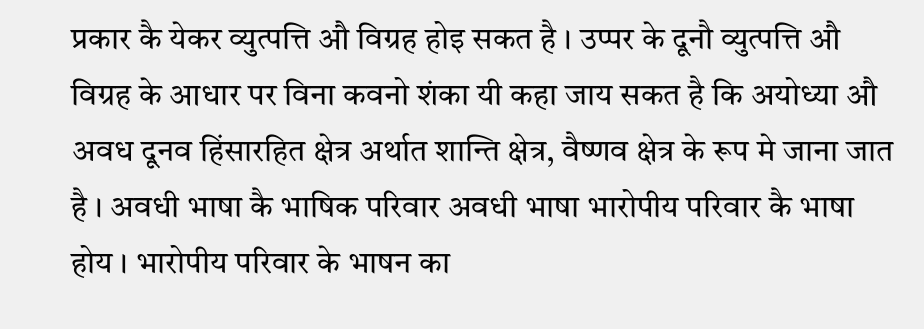प्रकार कै येकर व्युत्पत्ति औ विग्रह होइ सकत है । उप्पर के दूनौ व्युत्पत्ति औ विग्रह के आधार पर विना कवनो शंका यी कहा जाय सकत है कि अयोध्या औ अवध दूनव हिंसारहित क्षेत्र अर्थात शान्ति क्षेत्र, वैष्णव क्षेत्र के रूप मे जाना जात है । अवधी भाषा कै भाषिक परिवार अवधी भाषा भारोपीय परिवार कै भाषा होय । भारोपीय परिवार के भाषन का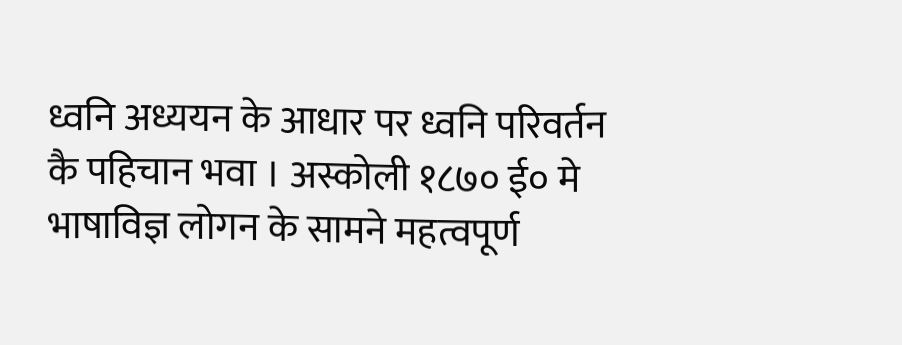ध्वनि अध्ययन के आधार पर ध्वनि परिवर्तन कै पहिचान भवा । अस्कोली १८७० ई० मे भाषाविज्ञ लोगन के सामने महत्वपूर्ण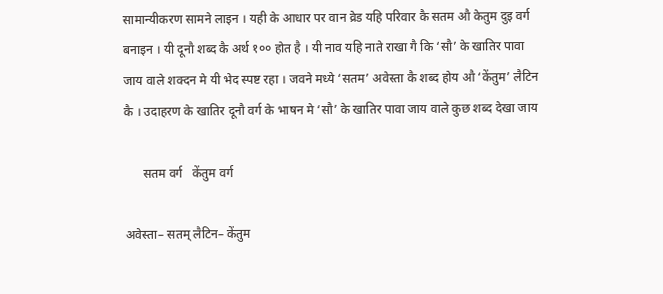सामान्यीकरण सामने लाइन । यही के आधार पर वान व्रेड यहि परिवार कै सतम औ केतुम दुइ वर्ग बनाइन । यी दूनौ शब्द कै अर्थ १०० होत है । यी नाव यहि नाते राखा गै कि ‘सौ’ के खातिर पावा जाय वाले शक्दन मे यी भेद स्पष्ट रहा । जवने मध्ये ‘सतम’ अवेस्ता कै शब्द होय औ ‘केंतुम’ लैटिन कै । उदाहरण के खातिर दूनौ वर्ग के भाषन मे ‘सौ’ के खातिर पावा जाय वाले कुछ शब्द देखा जाय

      सतम वर्ग   केंतुम वर्ग

अवेस्ता– सतम् लैटिन– केंतुम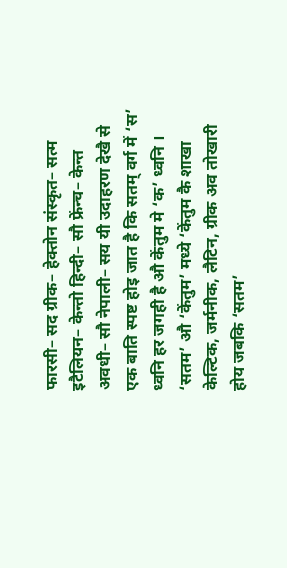फारसी– सद ग्रीक– हेक्तोन संस्कृत– सत्म इटैलियन– केन्तो हिन्दी– सौ फ्रेंन्च– केन्त अवधी– सौ नेपाली– सय यी उदाहरण देखै से एक बाति स्पष्ट होइ जात है कि सतम् वर्ग में ‘स’ ध्वनि हर जगही है औ केंतुम मे ‘क’ ध्वनि । ‘सतम’ औ ‘केंतुम’ मध्ये ‘केंतुम कै शाखा केल्टिक, जर्मनीक, लैटिन, ग्रीक अव तोखारी होय जबकि ‘सतम’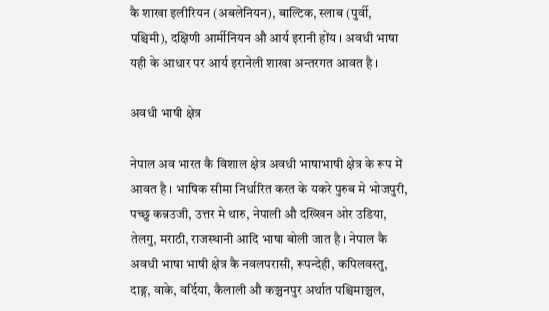कै शाखा इलीरियन (अबलेनियन), बाल्टिक, स्लाब (पुर्वी, पश्चिमी), दक्षिणी आर्मीनियन औ आर्य इरानी होंय । अवधी भाषा यही के आधार पर आर्य इरानेली शाखा अन्तरगत आवत है ।

अवधी भाषी क्षेत्र

नेपाल अव भारत कै विशाल क्षेत्र अवधी भाषाभाषी क्षेत्र के रूप में आवत है । भाषिक सीमा निर्धारित करत के यकरे पुरुब मे भोजपुरी, पच्छु कन्नउजी, उत्तर मे थारु, नेपाली औ दख्खिन ओर उडिया, तेलगु, मराठी, राजस्थानी आदि भाषा बोली जात है । नेपाल कै अवधी भाषा भाषी क्षेत्र कै नवलपरासी, रूपन्देही, कपिलवस्तु, दाङ्ग, वाके, वर्दिया, कैलाली औ कञ्चनपुर अर्थात पश्चिमाञ्चल,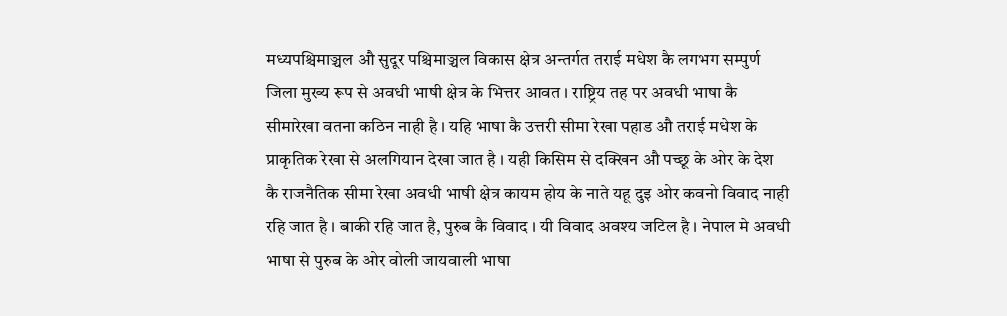मध्यपश्चिमाञ्चल औ सुदूर पश्चिमाञ्चल विकास क्षेत्र अन्तर्गत तराई मधेश कै लगभग सम्पुर्ण जिला मुख्य रूप से अवधी भाषी क्षेत्र के भित्तर आवत । राष्ट्रिय तह पर अवधी भाषा कै सीमारेखा वतना कठिन नाही है । यहि भाषा कै उत्तरी सीमा रेखा पहाड औ तराई मधेश के प्राकृतिक रेखा से अलगियान देखा जात है । यही किसिम से दक्खिन औ पच्छू के ओर के देश कै राजनैतिक सीमा रेखा अवधी भाषी क्षेत्र कायम होय के नाते यहू दुइ ओर कवनो विवाद नाही रहि जात है । बाकी रहि जात है, पुरुब कै विवाद । यी विवाद अवश्य जटिल है । नेपाल मे अवधी भाषा से पुरुब के ओर वोली जायवाली भाषा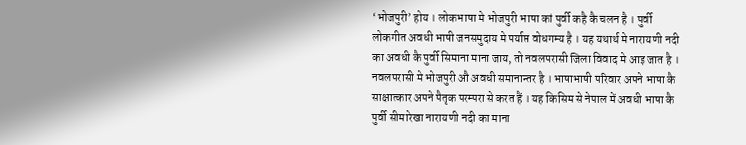‘भोजपुरी’ होय । लोकभाषा मे भोजपुरी भाषा कां पुर्वी कहै कै चलन है । पुर्वी लोकगीत अवधी भाषी जनसमुदाय मे पर्याप्त वोधगम्य है । यह यथार्थ मे नारायणी नदी का अवधी कै पुर्वी सिमाना माना जाय, तो नवलपरासी जिला विवाद मे आइ जात है । नवलपरासी मे भोजपुरी औ अवधी समानान्तर है । भाषाभाषी परिवार अपने भाषा कै साक्षात्कार अपने पैतृक परम्परा से करत हैं । यह किसिम से नेपाल में अवधी भाषा कै पुर्वी सीमारेखा नारायणी नदी का माना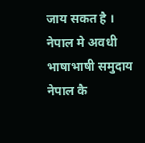जाय सकत है । नेपाल मे अवधी भाषाभाषी समुदाय नेपाल कै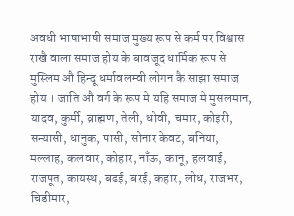अवधी भाषाभाषी समाज मुख्य रूप से कर्म पर विश्वास राखै वाला समाज होय के बावजूद धार्मिक रूप से मुस्लिम औ हिन्दू धर्मावलम्वी लोगन कै साझा समाज होय । जाति औ वर्ग के रूप मे यहि समाज मे मुसलमान, यादव, कुर्मी, व्राह्मण, तेली, धोवी, चमार, कोइरी, सन्यासी, धानुक, पासी, सोनार केवट, बनिया, मल्लाह, कलवार, कोहार, नाँऊ, कानू, हलवाई, राजपूत, कायस्थ, बढई, बरई, कहार, लोध, राजभर, चिडीमार,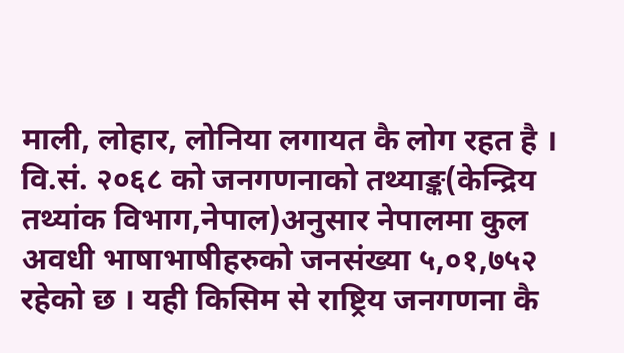माली, लोहार, लोनिया लगायत कै लोग रहत है । वि.सं. २०६८ को जनगणनाको तथ्याङ्क(केन्द्रिय तथ्यांक विभाग,नेपाल)अनुसार नेपालमा कुल अवधी भाषाभाषीहरुको जनसंख्या ५,०१,७५२ रहेको छ । यही किसिम से राष्ट्रिय जनगणना कै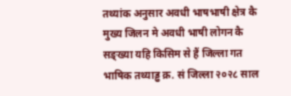तथ्यांक अनुसार अवधी भाषभाषी क्षेत्र कै मुख्य जिलन मे अवधी भाषी लोगन कै सङ्ख्या यहि किसिम से हैं जिल्ला गत भाषिक तथ्याड्ढ क्र. सं जिल्ला २०२८ साल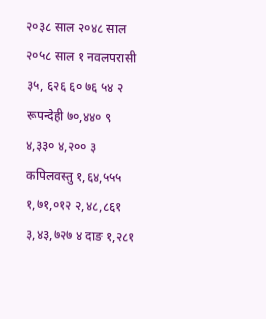२०३८ साल २०४८ साल २०५८ साल १ नवलपरासी ३५, ६२६ ६० ७६ ५४ २ रूपन्देही ७०,४४० ९ ४,३३० ४,२०० ३ कपिलवस्तु १,६४,५५५ १,७१,०१२ २,४८,८६१ ३,४३,७२७ ४ दाङ १,२८१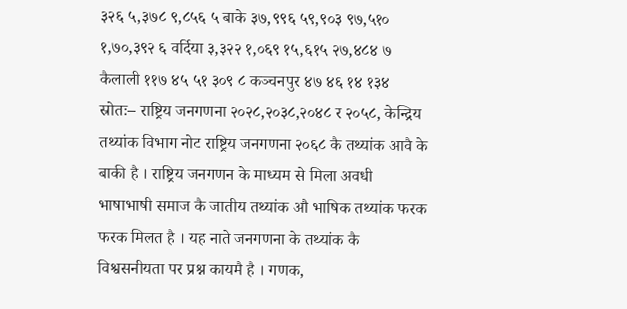३२६ ५,३७८ ९,८५६ ५ बाके ३७,९९६ ५९,९०३ ९७,५१० १,७०,३९२ ६ वर्दिया ३,३२२ १,०६९ १५,६१५ २७,४८४ ७ कैलाली ११७ ४५ ५१ ३०९ ८ कञ्चनपुर ४७ ४६ १४ १३४ स्रोतः– राष्ट्रिय जनगणना २०२८,२०३८,२०४८ र २०५८, केन्द्रिय तथ्यांक विभाग नोट राष्ट्रिय जनगणना २०६८ कै तथ्यांक आवै के बाकी है । राष्ट्रिय जनगणन के माध्यम से मिला अवधी भाषाभाषी समाज कै जातीय तथ्यांक औ भाषिक तथ्यांक फरक फरक मिलत है । यह नाते जनगणना के तथ्यांक कै विश्वसनीयता पर प्रश्न कायमै है । गणक,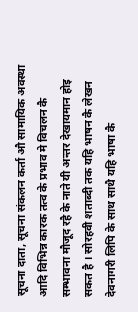सूचना दाता, सूचना संकलन कर्ता औ सामायिक अवस्था आदि विभिन्न कारक तत्व के प्रभाव मे विचलन कै सम्भावना मौजूद रहै के नाते यी अन्तर देखायमान होइ सकत है । सोरहवी शताब्दी तक यहि भाषन कै लेखन देवनागरी लिपि के साथ साथै यहि भाषा कै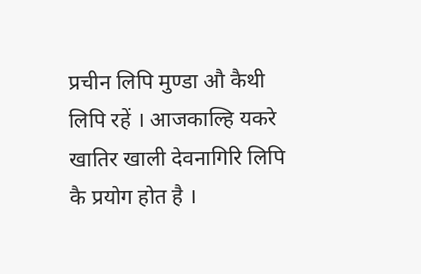प्रचीन लिपि मुण्डा औ कैथी लिपि रहें । आजकाल्हि यकरे खातिर खाली देवनागिरि लिपि कै प्रयोग होत है ।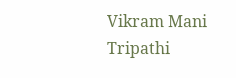Vikram Mani Tripathi